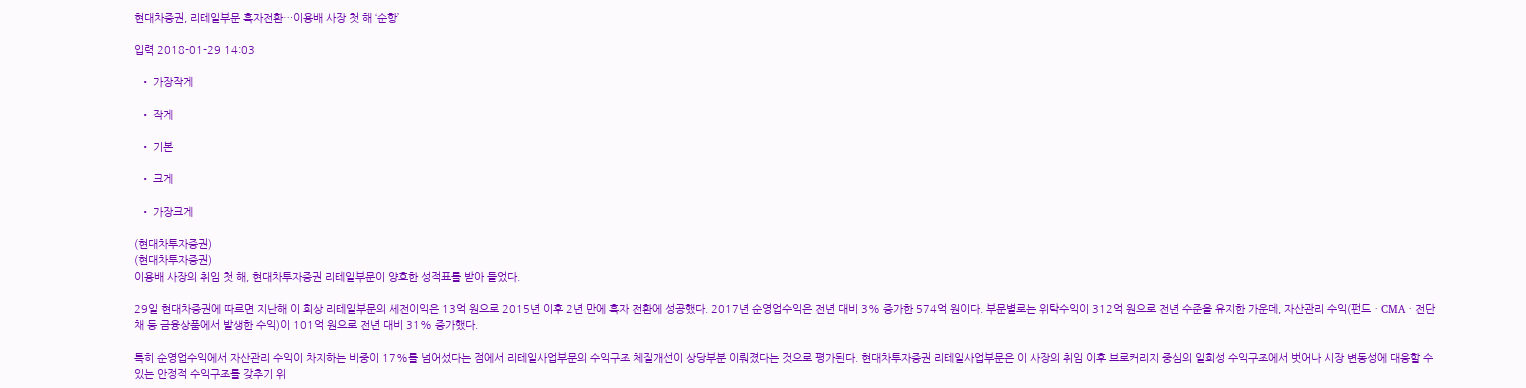현대차증권, 리테일부문 흑자전환…이용배 사장 첫 해 ‘순항’

입력 2018-01-29 14:03

  • 가장작게

  • 작게

  • 기본

  • 크게

  • 가장크게

(현대차투자증권)
(현대차투자증권)
이용배 사장의 취임 첫 해, 현대차투자증권 리테일부문이 양호한 성적표를 받아 들었다.

29일 현대차증권에 따르면 지난해 이 회상 리테일부문의 세전이익은 13억 원으로 2015년 이후 2년 만에 흑자 전환에 성공했다. 2017년 순영업수익은 전년 대비 3% 증가한 574억 원이다. 부문별로는 위탁수익이 312억 원으로 전년 수준을 유지한 가운데, 자산관리 수익(펀드ㆍCMAㆍ전단채 등 금융상품에서 발생한 수익)이 101억 원으로 전년 대비 31% 증가했다.

특히 순영업수익에서 자산관리 수익이 차지하는 비중이 17%를 넘어섰다는 점에서 리테일사업부문의 수익구조 체질개선이 상당부분 이뤄졌다는 것으로 평가된다. 현대차투자증권 리테일사업부문은 이 사장의 취임 이후 브로커리지 중심의 일회성 수익구조에서 벗어나 시장 변동성에 대응할 수 있는 안정적 수익구조를 갖추기 위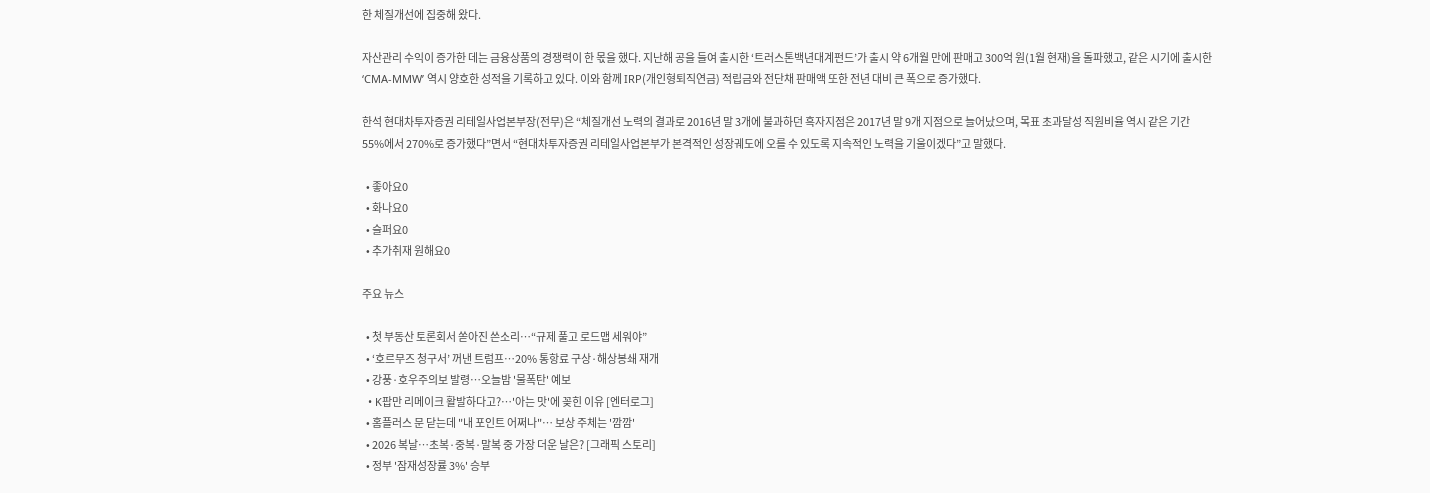한 체질개선에 집중해 왔다.

자산관리 수익이 증가한 데는 금융상품의 경쟁력이 한 몫을 했다. 지난해 공을 들여 출시한 ‘트러스톤백년대계펀드’가 출시 약 6개월 만에 판매고 300억 원(1월 현재)을 돌파했고, 같은 시기에 출시한 ‘CMA-MMW’ 역시 양호한 성적을 기록하고 있다. 이와 함께 IRP(개인형퇴직연금) 적립금와 전단채 판매액 또한 전년 대비 큰 폭으로 증가했다.

한석 현대차투자증권 리테일사업본부장(전무)은 “체질개선 노력의 결과로 2016년 말 3개에 불과하던 흑자지점은 2017년 말 9개 지점으로 늘어났으며, 목표 초과달성 직원비율 역시 같은 기간 55%에서 270%로 증가했다”면서 “현대차투자증권 리테일사업본부가 본격적인 성장궤도에 오를 수 있도록 지속적인 노력을 기울이겠다”고 말했다.

  • 좋아요0
  • 화나요0
  • 슬퍼요0
  • 추가취재 원해요0

주요 뉴스

  • 첫 부동산 토론회서 쏟아진 쓴소리…“규제 풀고 로드맵 세워야”
  • ‘호르무즈 청구서’ 꺼낸 트럼프…20% 통항료 구상·해상봉쇄 재개
  • 강풍·호우주의보 발령…오늘밤 '물폭탄' 예보
  • K팝만 리메이크 활발하다고?⋯'아는 맛'에 꽂힌 이유 [엔터로그]
  • 홈플러스 문 닫는데 "내 포인트 어쩌나"⋯ 보상 주체는 '깜깜'
  • 2026 복날…초복·중복·말복 중 가장 더운 날은? [그래픽 스토리]
  • 정부 '잠재성장률 3%' 승부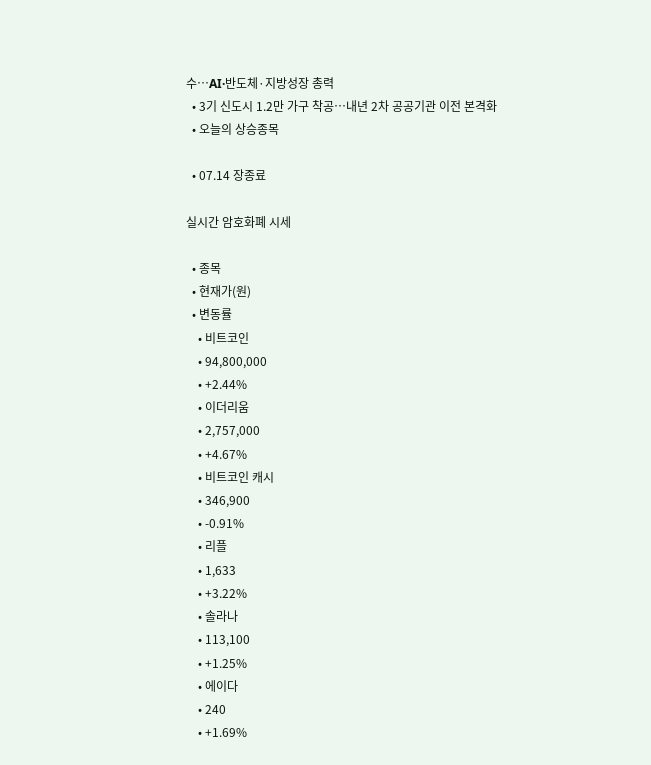수…AI·반도체·지방성장 총력
  • 3기 신도시 1.2만 가구 착공…내년 2차 공공기관 이전 본격화
  • 오늘의 상승종목

  • 07.14 장종료

실시간 암호화폐 시세

  • 종목
  • 현재가(원)
  • 변동률
    • 비트코인
    • 94,800,000
    • +2.44%
    • 이더리움
    • 2,757,000
    • +4.67%
    • 비트코인 캐시
    • 346,900
    • -0.91%
    • 리플
    • 1,633
    • +3.22%
    • 솔라나
    • 113,100
    • +1.25%
    • 에이다
    • 240
    • +1.69%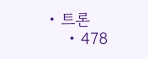• 트론
    • 478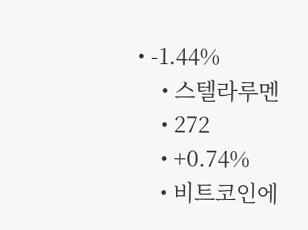• -1.44%
    • 스텔라루멘
    • 272
    • +0.74%
    • 비트코인에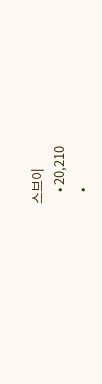스브이
    • 20,210
    •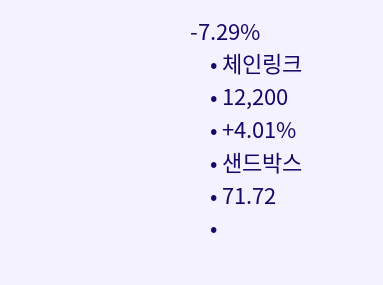-7.29%
    • 체인링크
    • 12,200
    • +4.01%
    • 샌드박스
    • 71.72
    •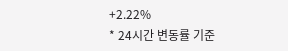+2.22%
* 24시간 변동률 기준